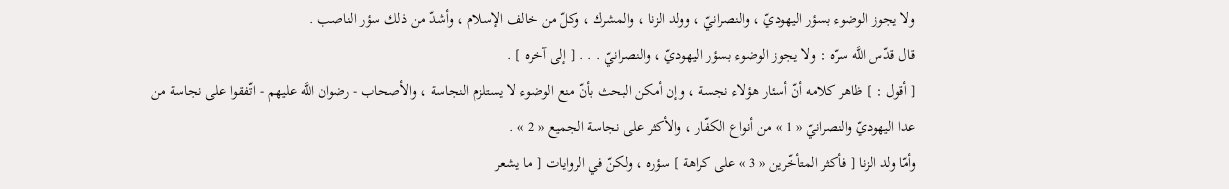ولا يجوز الوضوء بسؤر اليهوديّ ، والنصرانيّ ، وولد الزنا ، والمشرك ، وكلّ من خالف الإسلام ، وأشدّ من ذلك سؤر الناصب .
قال قدّس اللَّه سرّه : ولا يجوز الوضوء بسؤر اليهوديّ ، والنصرانيّ . . . [ إلى آخره ] .
[ أقول : ] ظاهر كلامه أنّ أسئار هؤلاء نجسة ، وإن أمكن البحث بأنّ منع الوضوء لا يستلزم النجاسة ، والأصحاب - رضوان اللَّه عليهم - اتّفقوا على نجاسة من عدا اليهوديّ والنصرانيّ « 1 » من أنواع الكفّار ، والأكثر على نجاسة الجميع « 2 » .
وأمّا ولد الزنا [ فأكثر المتأخّرين « 3 » على كراهة ] سؤره ، ولكنّ في الروايات [ ما يشعر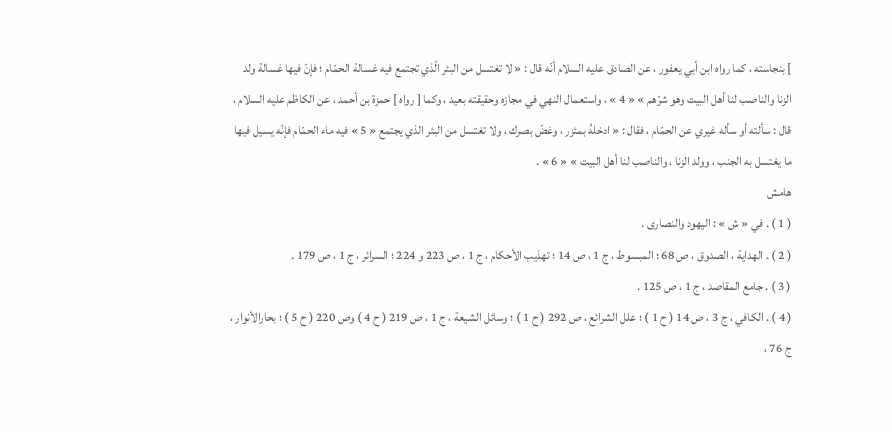] بنجاسته ، كما رواه ابن أبي يعفور ، عن الصادق عليه السلام أنّه قال : « لا تغتسل من البئر الّذي تجتمع فيه غسالة الحمّام ؛ فإنّ فيها غسالة ولد الزنا والناصب لنا أهل البيت وهو شرّهم » « 4 » ، واستعمال النهي في مجازه وحقيقته بعيد ، وكما [ رواه ] حمزة بن أحمد ، عن الكاظم عليه السلام ، قال : سألته أو سأله غيري عن الحمّام ، فقال : « ادخلهُ بمئزر ، وغضّ بصرك ، ولا تغتسل من البئر الذي يجتمع « 5 » فيه ماء الحمّام فإنّه يسيل فيها ما يغتسل به الجنب ، وولد الزنا ، والناصب لنا أهل البيت » « 6 » .
هامش
( 1 ) . في « ش » : اليهود والنصارى .
( 2 ) . الهداية ، الصدوق ، ص 68 ؛ المبسوط ، ج 1 ، ص 14 ؛ تهذيب الأحكام ، ج 1 ، ص 223 و 224 ؛ السرائر ، ج 1 ، ص 179 .
( 3 ) . جامع المقاصد ، ج 1 ، ص 125 .
( 4 ) . الكافي ، ج 3 ، ص 14 ( ح 1 ) ؛ علل الشرائع ، ص 292 ( ح 1 ) ؛ وسائل الشيعة ، ج 1 ، ص 219 ( ح 4 ) وص 220 ( ح 5 ) ؛ بحارالأنوار ، ج 76 ،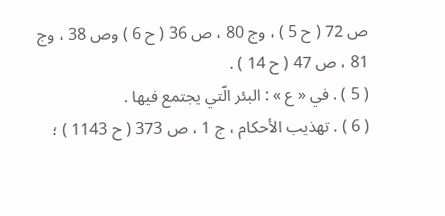ص 72 ( ح 5 ) ، وج 80 ، ص 36 ( ح 6 ) وص 38 ، وج 81 ، ص 47 ( ح 14 ) .
( 5 ) . في « ع » : البئر الّتي يجتمع فيها .
( 6 ) . تهذيب الأحكام ، ج 1 ، ص 373 ( ح 1143 ) ؛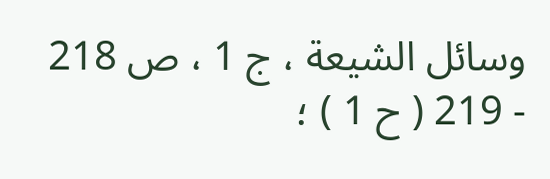وسائل الشيعة ، ج 1 ، ص 218 - 219 ( ح 1 ) ؛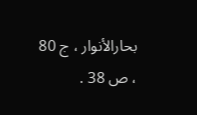بحارالأنوار ، ج 80 ، ص 38 .